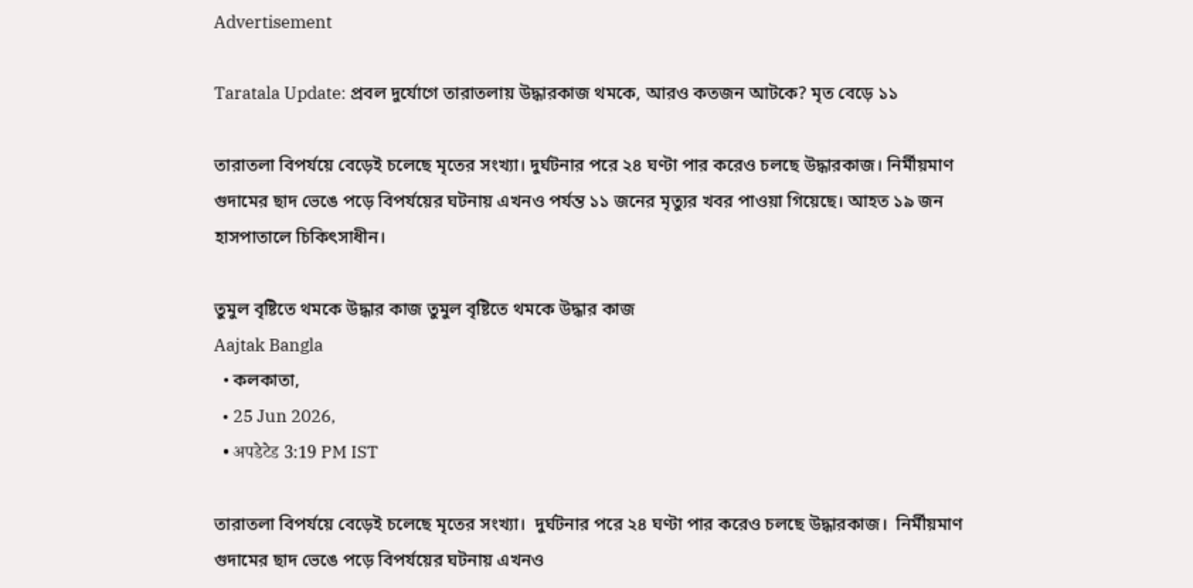Advertisement

Taratala Update: প্রবল দুর্যোগে তারাতলায় উদ্ধারকাজ থমকে, আরও কতজন আটকে? মৃত বেড়ে ১১

তারাতলা বিপর্যয়ে বেড়েই চলেছে মৃতের সংখ্যা। দুর্ঘটনার পরে ২৪ ঘণ্টা পার করেও চলছে উদ্ধারকাজ। নির্মীয়মাণ গুদামের ছাদ ভেঙে পড়ে বিপর্যয়ের ঘটনায় এখনও পর্যন্ত ১১ জনের মৃত্যুর খবর পাওয়া গিয়েছে। আহত ১৯ জন হাসপাতালে চিকিৎসাধীন।

তুমুল বৃষ্টিতে থমকে উদ্ধার কাজ তুমুল বৃষ্টিতে থমকে উদ্ধার কাজ
Aajtak Bangla
  • কলকাতা,
  • 25 Jun 2026,
  • अपडेटेड 3:19 PM IST

তারাতলা বিপর্যয়ে বেড়েই চলেছে মৃতের সংখ্যা।  দুর্ঘটনার পরে ২৪ ঘণ্টা পার করেও চলছে উদ্ধারকাজ।  নির্মীয়মাণ গুদামের ছাদ ভেঙে পড়ে বিপর্যয়ের ঘটনায় এখনও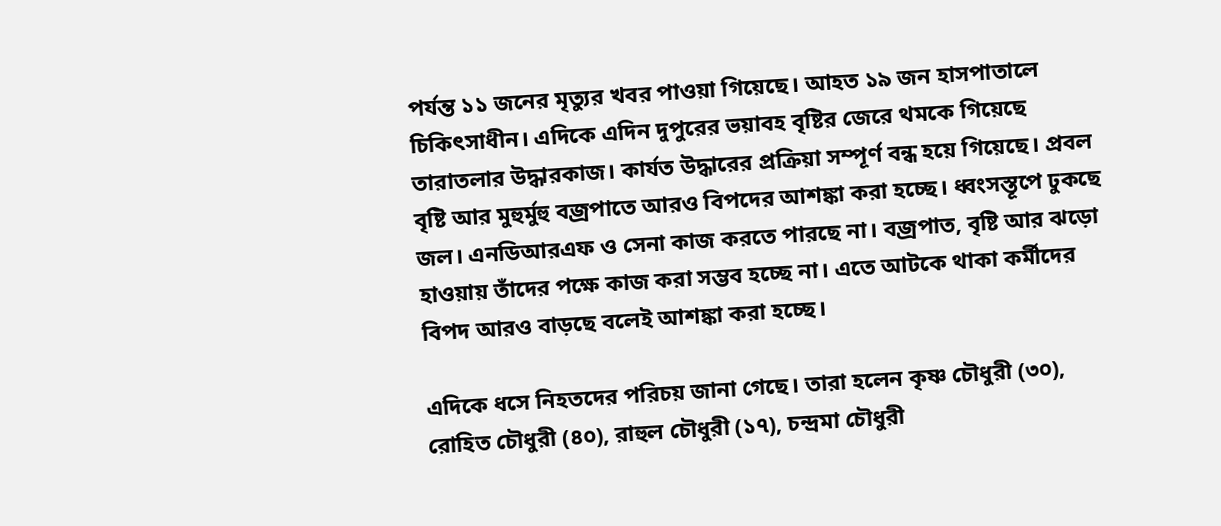পর্যন্ত ১১ জনের মৃত্যুর খবর পাওয়া গিয়েছে। আহত ১৯ জন হাসপাতালে চিকিৎসাধীন। এদিকে এদিন দুপুরের ভয়াবহ বৃষ্টির জেরে থমকে গিয়েছে তারাতলার উদ্ধারকাজ। কার্যত উদ্ধারের প্রক্রিয়া সম্পূর্ণ বন্ধ হয়ে গিয়েছে। প্রবল বৃষ্টি আর মুহুর্মুহু বজ্রপাতে আরও বিপদের আশঙ্কা করা হচ্ছে। ধ্বংসস্তূপে ঢুকছে জল। এনডিআরএফ ও সেনা কাজ করতে পারছে না। বজ্রপাত, বৃষ্টি আর ঝড়ো হাওয়ায় তাঁদের পক্ষে কাজ করা সম্ভব হচ্ছে না। এতে আটকে থাকা কর্মীদের বিপদ আরও বাড়ছে বলেই আশঙ্কা করা হচ্ছে।

এদিকে ধসে নিহতদের পরিচয় জানা গেছে। তারা হলেন কৃষ্ণ চৌধুরী (৩০), রোহিত চৌধুরী (৪০), রাহুল চৌধুরী (১৭), চন্দ্রমা চৌধুরী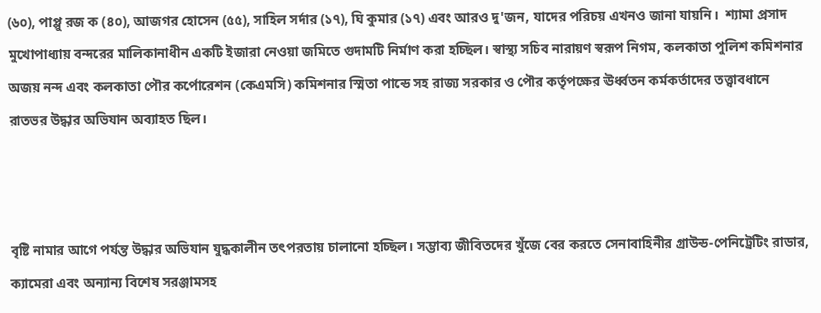(৬০), পাপ্পু রজ ক (৪০), আজগর হোসেন (৫৫), সাহিল সর্দার (১৭), ঘি কুমার (১৭) এবং আরও দু'জন, যাদের পরিচয় এখনও জানা যায়নি।  শ্যামা প্রসাদ মুখোপাধ্যায় বন্দরের মালিকানাধীন একটি ইজারা নেওয়া জমিতে গুদামটি নির্মাণ করা হচ্ছিল। স্বাস্থ্য সচিব নারায়ণ স্বরূপ নিগম, কলকাতা পুলিশ কমিশনার অজয় নন্দ এবং কলকাতা পৌর কর্পোরেশন (কেএমসি) কমিশনার স্মিতা পান্ডে সহ রাজ্য সরকার ও পৌর কর্তৃপক্ষের ঊর্ধ্বতন কর্মকর্তাদের তত্ত্বাবধানে রাতভর উদ্ধার অভিযান অব্যাহত ছিল।



বৃষ্টি নামার আগে পর্যন্ত উদ্ধার অভিযান যুদ্ধকালীন তৎপরতায় চালানো হচ্ছিল। সম্ভাব্য জীবিতদের খুঁজে বের করতে সেনাবাহিনীর গ্রাউন্ড-পেনিট্রেটিং রাডার, ক্যামেরা এবং অন্যান্য বিশেষ সরঞ্জামসহ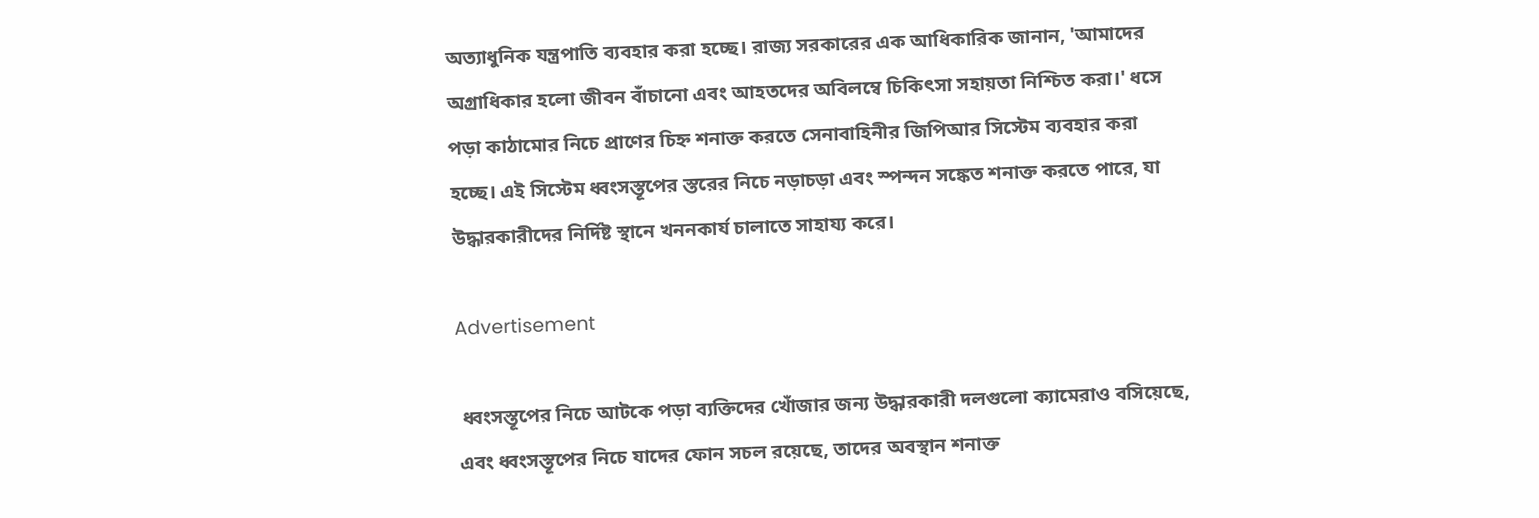অত্যাধুনিক যন্ত্রপাতি ব্যবহার করা হচ্ছে। রাজ্য সরকারের এক আধিকারিক জানান, 'আমাদের অগ্রাধিকার হলো জীবন বাঁচানো এবং আহতদের অবিলম্বে চিকিৎসা সহায়তা নিশ্চিত করা।' ধসে পড়া কাঠামোর নিচে প্রাণের চিহ্ন শনাক্ত করতে সেনাবাহিনীর জিপিআর সিস্টেম ব্যবহার করা হচ্ছে। এই সিস্টেম ধ্বংসস্তূপের স্তরের নিচে নড়াচড়া এবং স্পন্দন সঙ্কেত শনাক্ত করতে পারে, যা উদ্ধারকারীদের নির্দিষ্ট স্থানে খননকার্য চালাতে সাহায্য করে।

Advertisement

 ধ্বংসস্তূপের নিচে আটকে পড়া ব্যক্তিদের খোঁজার জন্য উদ্ধারকারী দলগুলো ক্যামেরাও বসিয়েছে, এবং ধ্বংসস্তূপের নিচে যাদের ফোন সচল রয়েছে, তাদের অবস্থান শনাক্ত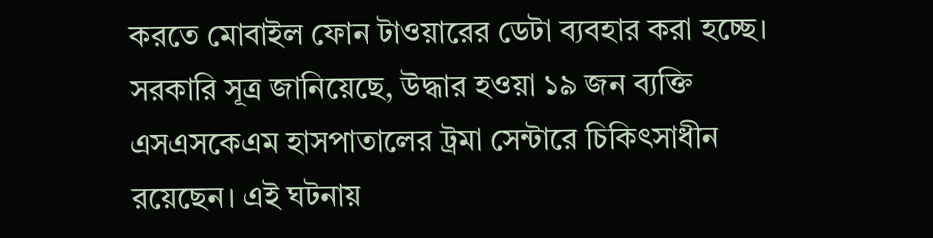করতে মোবাইল ফোন টাওয়ারের ডেটা ব্যবহার করা হচ্ছে। সরকারি সূত্র জানিয়েছে, উদ্ধার হওয়া ১৯ জন ব্যক্তি এসএসকেএম হাসপাতালের ট্রমা সেন্টারে চিকিৎসাধীন রয়েছেন। এই ঘটনায়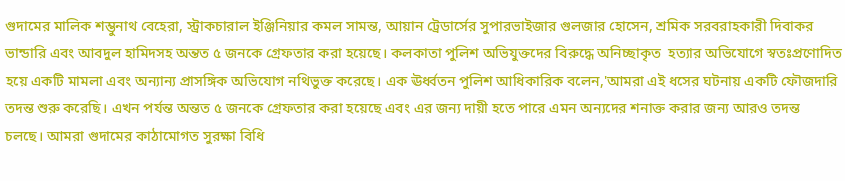গুদামের মালিক শম্ভুনাথ বেহেরা, স্ট্রাকচারাল ইঞ্জিনিয়ার কমল সামন্ত, আয়ান ট্রেডার্সের সুপারভাইজার গুলজার হোসেন, শ্রমিক সরবরাহকারী দিবাকর ভান্ডারি এবং আবদুল হামিদসহ অন্তত ৫ জনকে গ্রেফতার করা হয়েছে। কলকাতা পুলিশ অভিযুক্তদের বিরুদ্ধে অনিচ্ছাকৃত  হত্যার অভিযোগে স্বতঃপ্রণোদিত হয়ে একটি মামলা এবং অন্যান্য প্রাসঙ্গিক অভিযোগ নথিভুক্ত করেছে। এক ঊর্ধ্বতন পুলিশ আধিকারিক বলেন,'আমরা এই ধসের ঘটনায় একটি ফৌজদারি তদন্ত শুরু করেছি। এখন পর্যন্ত অন্তত ৫ জনকে গ্রেফতার করা হয়েছে এবং এর জন্য দায়ী হতে পারে এমন অন্যদের শনাক্ত করার জন্য আরও তদন্ত চলছে। আমরা গুদামের কাঠামোগত সুরক্ষা বিধি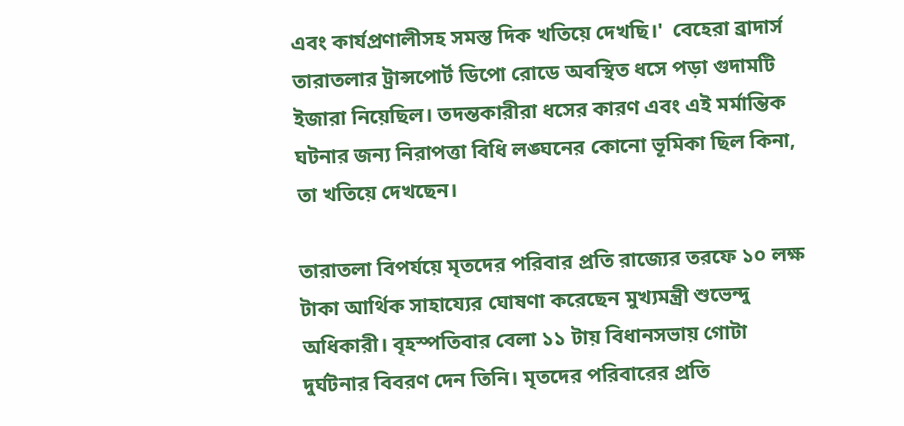এবং কার্যপ্রণালীসহ সমস্ত দিক খতিয়ে দেখছি।'  বেহেরা ব্রাদার্স তারাতলার ট্রান্সপোর্ট ডিপো রোডে অবস্থিত ধসে পড়া গুদামটি ইজারা নিয়েছিল। তদন্তকারীরা ধসের কারণ এবং এই মর্মান্তিক ঘটনার জন্য নিরাপত্তা বিধি লঙ্ঘনের কোনো ভূমিকা ছিল কিনা, তা খতিয়ে দেখছেন।

তারাতলা বিপর্যয়ে মৃতদের পরিবার প্রতি রাজ্যের তরফে ১০ লক্ষ টাকা আর্থিক সাহায্যের ঘোষণা করেছেন মুখ্যমন্ত্রী শুভেন্দু অধিকারী। বৃহস্পতিবার বেলা ১১ টায় বিধানসভায় গোটা দুর্ঘটনার বিবরণ দেন তিনি। মৃতদের পরিবারের প্রতি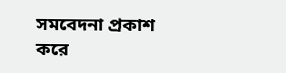সমবেদনা প্রকাশ করে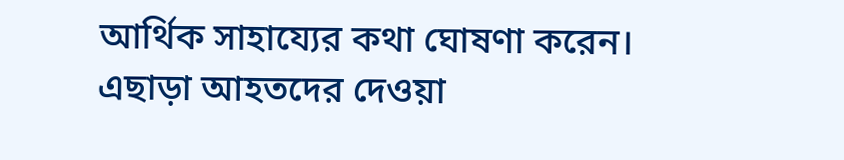আর্থিক সাহায্যের কথা ঘোষণা করেন। এছাড়া আহতদের দেওয়া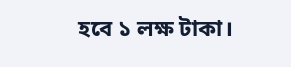হবে ১ লক্ষ টাকা।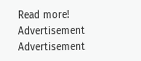Read more!
Advertisement
Advertisement